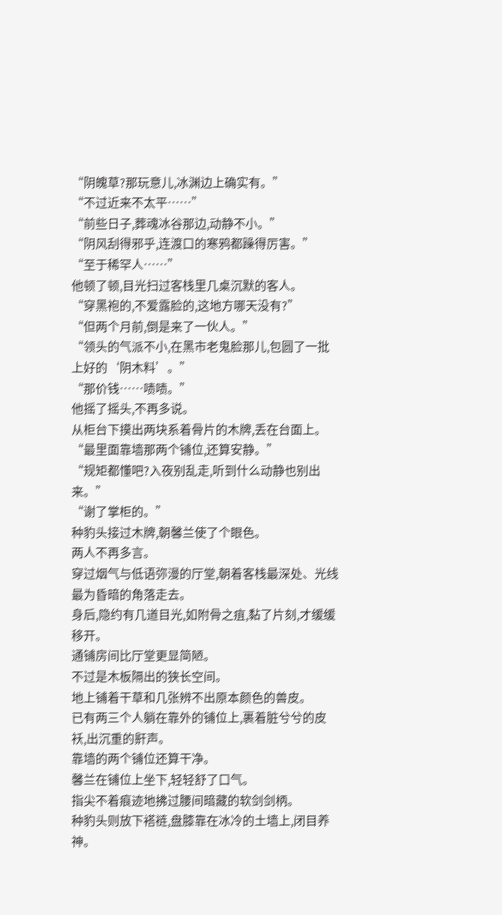“阴魄草?那玩意儿,冰渊边上确实有。”
“不过近来不太平……”
“前些日子,葬魂冰谷那边,动静不小。”
“阴风刮得邪乎,连渡口的寒鸦都躁得厉害。”
“至于稀罕人……”
他顿了顿,目光扫过客栈里几桌沉默的客人。
“穿黑袍的,不爱露脸的,这地方哪天没有?”
“但两个月前,倒是来了一伙人。”
“领头的气派不小,在黑市老鬼脸那儿,包圆了一批上好的‘阴木料’。”
“那价钱……啧啧。”
他摇了摇头,不再多说。
从柜台下摸出两块系着骨片的木牌,丢在台面上。
“最里面靠墙那两个铺位,还算安静。”
“规矩都懂吧?入夜别乱走,听到什么动静也别出来。”
“谢了掌柜的。”
种豹头接过木牌,朝馨兰使了个眼色。
两人不再多言。
穿过烟气与低语弥漫的厅堂,朝着客栈最深处、光线最为昏暗的角落走去。
身后,隐约有几道目光,如附骨之疽,黏了片刻,才缓缓移开。
通铺房间比厅堂更显简陋。
不过是木板隔出的狭长空间。
地上铺着干草和几张辨不出原本颜色的兽皮。
已有两三个人躺在靠外的铺位上,裹着脏兮兮的皮袄,出沉重的鼾声。
靠墙的两个铺位还算干净。
馨兰在铺位上坐下,轻轻舒了口气。
指尖不着痕迹地拂过腰间暗藏的软剑剑柄。
种豹头则放下褡裢,盘膝靠在冰冷的土墙上,闭目养神。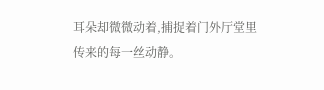耳朵却微微动着,捕捉着门外厅堂里传来的每一丝动静。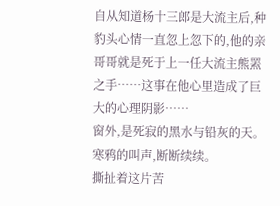自从知道杨十三郎是大流主后,种豹头心情一直忽上忽下的,他的亲哥哥就是死于上一任大流主熊罴之手……这事在他心里造成了巨大的心理阴影……
窗外,是死寂的黑水与铅灰的天。
寒鸦的叫声,断断续续。
撕扯着这片苦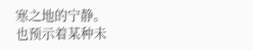寒之地的宁静。
也预示着某种未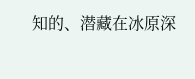知的、潜藏在冰原深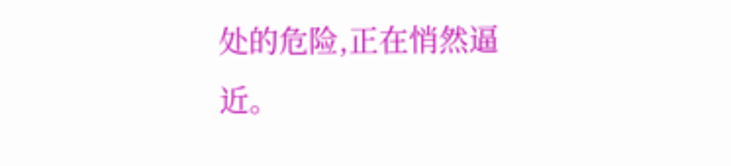处的危险,正在悄然逼近。